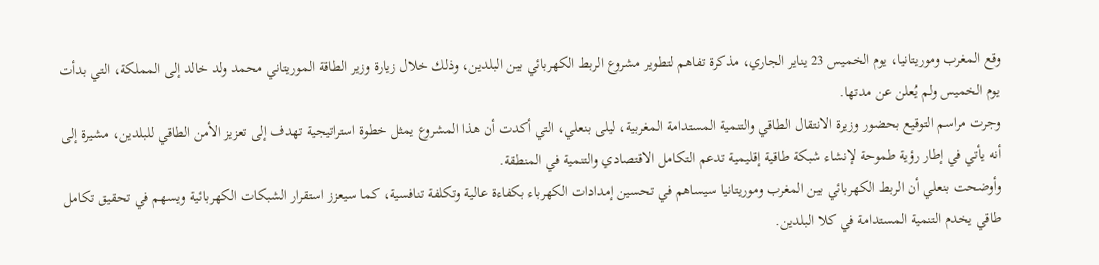وقع المغرب وموريتانيا، يوم الخميس 23 يناير الجاري، مذكرة تفاهم لتطوير مشروع الربط الكهربائي بين البلدين، وذلك خلال زيارة وزير الطاقة الموريتاني محمد ولد خالد إلى المملكة، التي بدأت يوم الخميس ولم يُعلن عن مدتها.
وجرت مراسم التوقيع بحضور وزيرة الانتقال الطاقي والتنمية المستدامة المغربية، ليلى بنعلي، التي أكدت أن هذا المشروع يمثل خطوة استراتيجية تهدف إلى تعزيز الأمن الطاقي للبلدين، مشيرة إلى أنه يأتي في إطار رؤية طموحة لإنشاء شبكة طاقية إقليمية تدعم التكامل الاقتصادي والتنمية في المنطقة.
وأوضحت بنعلي أن الربط الكهربائي بين المغرب وموريتانيا سيساهم في تحسين إمدادات الكهرباء بكفاءة عالية وتكلفة تنافسية، كما سيعزز استقرار الشبكات الكهربائية ويسهم في تحقيق تكامل طاقي يخدم التنمية المستدامة في كلا البلدين.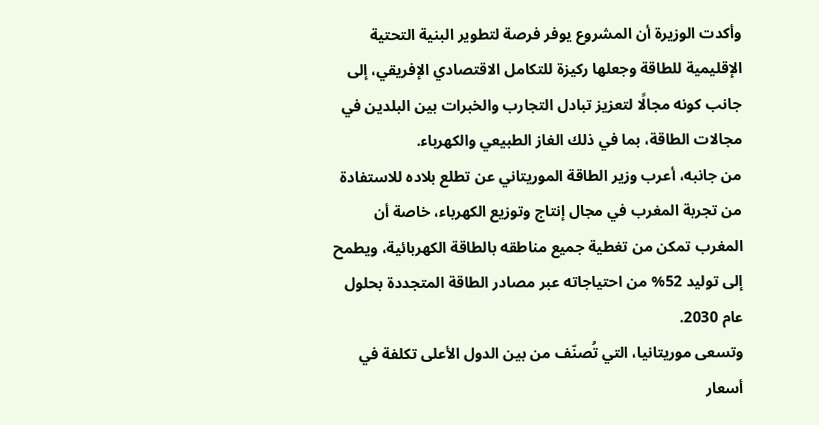وأكدت الوزيرة أن المشروع يوفر فرصة لتطوير البنية التحتية الإقليمية للطاقة وجعلها ركيزة للتكامل الاقتصادي الإفريقي، إلى جانب كونه مجالًا لتعزيز تبادل التجارب والخبرات بين البلدين في مجالات الطاقة، بما في ذلك الغاز الطبيعي والكهرباء.
من جانبه، أعرب وزير الطاقة الموريتاني عن تطلع بلاده للاستفادة من تجربة المغرب في مجال إنتاج وتوزيع الكهرباء، خاصة أن المغرب تمكن من تغطية جميع مناطقه بالطاقة الكهربائية، ويطمح إلى توليد 52% من احتياجاته عبر مصادر الطاقة المتجددة بحلول عام 2030.
وتسعى موريتانيا، التي تُصنّف من بين الدول الأعلى تكلفة في أسعار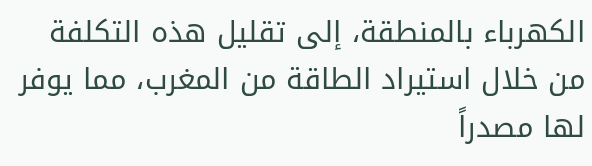الكهرباء بالمنطقة، إلى تقليل هذه التكلفة من خلال استيراد الطاقة من المغرب، مما يوفر لها مصدراً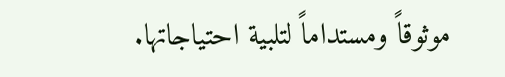موثوقاً ومستداماً لتلبية احتياجاتها.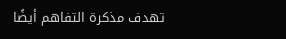تهدف مذكرة التفاهم أيضًا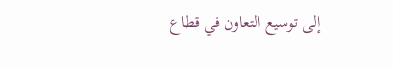إلى توسيع التعاون في قطاع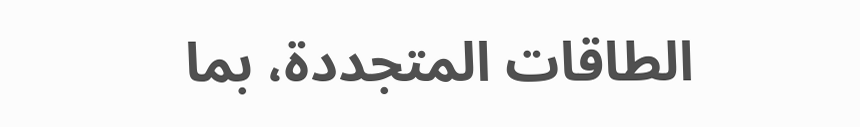الطاقات المتجددة، بما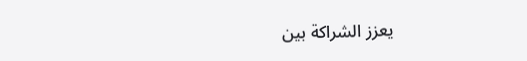يعزز الشراكة بين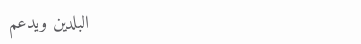البلدين ويدعم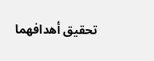تحقيق أهدافهما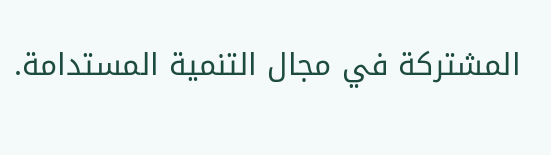المشتركة في مجال التنمية المستدامة.